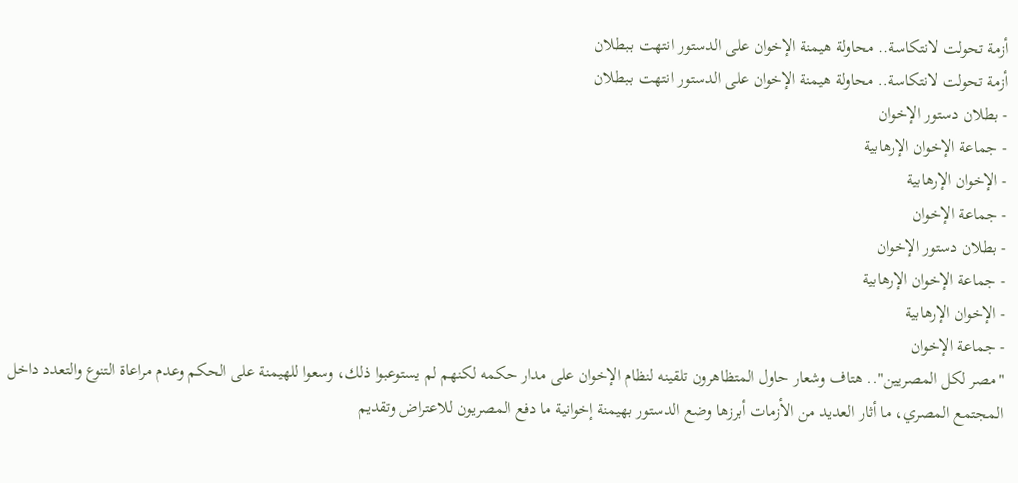أزمة تحولت لانتكاسة.. محاولة هيمنة الإخوان على الدستور انتهت بـبطلان
أزمة تحولت لانتكاسة.. محاولة هيمنة الإخوان على الدستور انتهت بـبطلان
- بطلان دستور الإخوان
- جماعة الإخوان الإرهابية
- الإخوان الإرهابية
- جماعة الإخوان
- بطلان دستور الإخوان
- جماعة الإخوان الإرهابية
- الإخوان الإرهابية
- جماعة الإخوان
"مصر لكل المصريين".. هتاف وشعار حاول المتظاهرون تلقينه لنظام الإخوان على مدار حكمه لكنهم لم يستوعبوا ذلك، وسعوا للهيمنة على الحكم وعدم مراعاة التنوع والتعدد داخل المجتمع المصري، ما أثار العديد من الأزمات أبرزها وضع الدستور بهيمنة إخوانية ما دفع المصريون للاعتراض وتقديم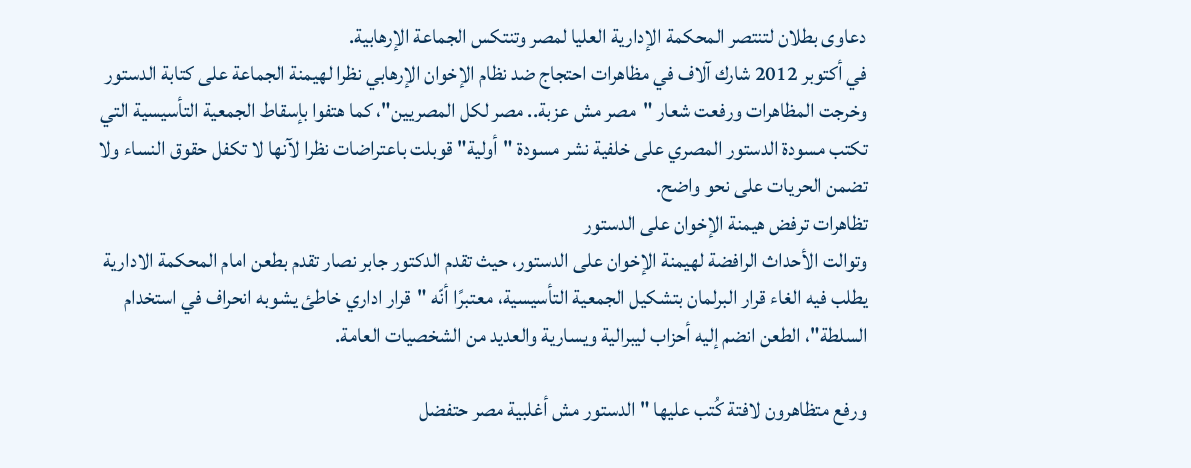دعاوى بطلان لتنتصر المحكمة الإدارية العليا لمصر وتنتكس الجماعة الإرهابية.
في أكتوبر 2012 شارك آلاف في مظاهرات احتجاج ضد نظام الإخوان الإرهابي نظرا لهيمنة الجماعة على كتابة الدستور وخرجت المظاهرات ورفعت شعار "مصر مش عزبة.. مصر لكل المصريين"، كما هتفوا بإسقاط الجمعية التأسيسية التي تكتب مسودة الدستور المصري على خلفية نشر مسودة "أولية" قوبلت باعتراضات نظرا لآنها لا تكفل حقوق النساء ولا تضمن الحريات على نحو واضح.
تظاهرات ترفض هيمنة الإخوان على الدستور
وتوالت الأحداث الرافضة لهيمنة الإخوان على الدستور، حيث تقدم الدكتور جابر نصار تقدم بطعن امام المحكمة الادارية يطلب فيه الغاء قرار البرلمان بتشكيل الجمعية التأسيسية، معتبرًا أنّه "قرار اداري خاطئ يشوبه انحراف في استخدام السلطة"، الطعن انضم إليه أحزاب ليبرالية ويسارية والعديد من الشخصيات العامة.

ورفع متظاهرون لافتة كُتب عليها "الدستور مش أغلبية مصر حتفضل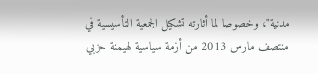مدنية"، وخصوصا لما أثارته تشكيل الجمعية التأسيسية في منتصف مارس 2013 من أزمة سياسية لهيمنة حزبي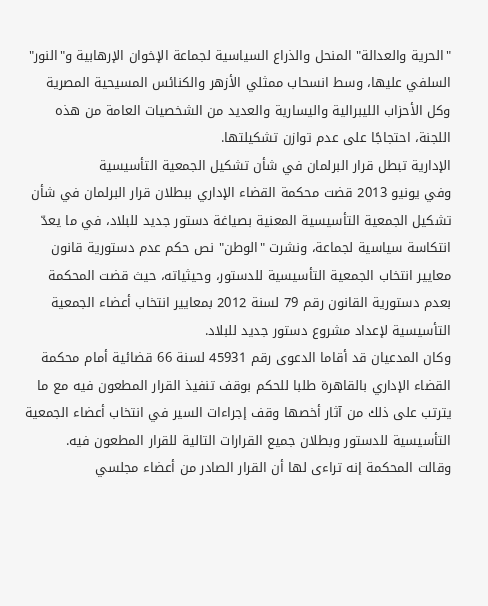"الحرية والعدالة" المنحل والذراع السياسية لجماعة الإخوان الإرهابية و"النور" السلفي عليها، وسط انسحاب ممثلي الأزهر والكنائس المسيحية المصرية وكل الأحزاب الليبرالية واليسارية والعديد من الشخصيات العامة من هذه اللجنة، احتجاجًا على عدم توازن تشكيلتها.
الإدارية تبطل قرار البرلمان في شأن تشكيل الجمعية التأسيسية
وفي يونيو 2013 قضت محكمة القضاء الإداري ببطلان قرار البرلمان في شأن تشكيل الجمعية التأسيسية المعنية بصياغة دستور جديد للبلاد، في ما يعدّ انتكاسة سياسية لجماعة، ونشرت "الوطن" نص حكم عدم دستورية قانون معايير انتخاب الجمعية التأسيسية للدستور، وحيثياته، حيث قضت المحكمة بعدم دستورية القانون رقم 79 لسنة 2012 بمعايير انتخاب أعضاء الجمعية التأسيسية لإعداد مشروع دستور جديد للبلاد.
وكان المدعيان قد أقاما الدعوى رقم 45931 لسنة 66 قضائية أمام محكمة القضاء الإداري بالقاهرة طلبا للحكم بوقف تنفيذ القرار المطعون فيه مع ما يترتب على ذلك من آثار أخصها وقف إجراءات السير في انتخاب أعضاء الجمعية التأسيسية للدستور وبطلان جميع القرارات التالية للقرار المطعون فيه.
وقالت المحكمة إنه تراءى لها أن القرار الصادر من أعضاء مجلسي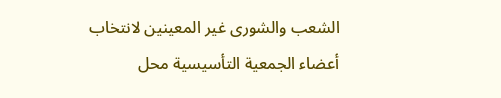الشعب والشورى غير المعينين لانتخاب أعضاء الجمعية التأسيسية محل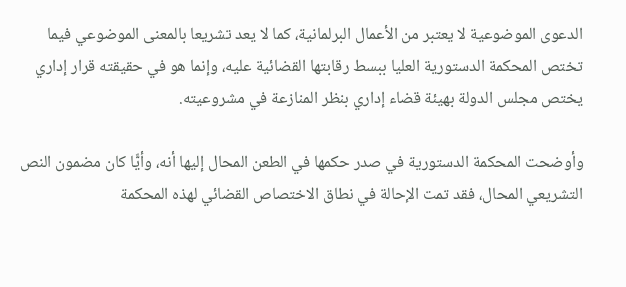الدعوى الموضوعية لا يعتبر من الأعمال البرلمانية، كما لا يعد تشريعا بالمعنى الموضوعي فيما تختص المحكمة الدستورية العليا ببسط رقابتها القضائية عليه، وإنما هو في حقيقته قرار إداري يختص مجلس الدولة بهيئة قضاء إداري بنظر المنازعة في مشروعيته.

وأوضحت المحكمة الدستورية في صدر حكمها في الطعن المحال إليها أنه، وأيًّا كان مضمون النص التشريعي المحال، فقد تمت الإحالة في نطاق الاختصاص القضائي لهذه المحكمة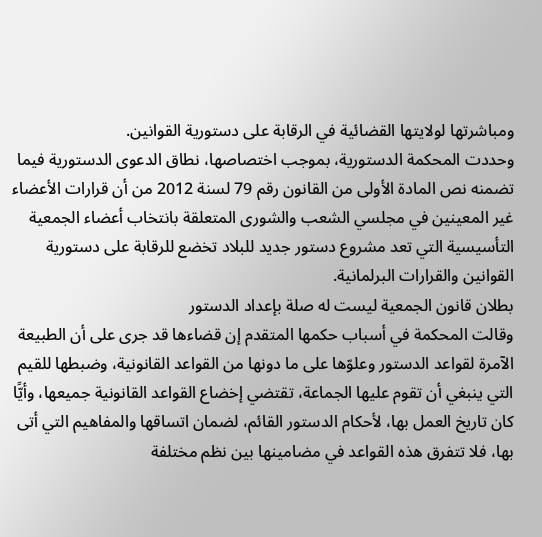ومباشرتها لولايتها القضائية في الرقابة على دستورية القوانين.
وحددت المحكمة الدستورية، بموجب اختصاصها، نطاق الدعوى الدستورية فيما تضمنه نص المادة الأولى من القانون رقم 79 لسنة 2012 من أن قرارات الأعضاء غير المعينين في مجلسي الشعب والشورى المتعلقة بانتخاب أعضاء الجمعية التأسيسية التي تعد مشروع دستور جديد للبلاد تخضع للرقابة على دستورية القوانين والقرارات البرلمانية.
بطلان قانون الجمعية ليست له صلة بإعداد الدستور
وقالت المحكمة في أسباب حكمها المتقدم إن قضاءها قد جرى على أن الطبيعة الآمرة لقواعد الدستور وعلوّها على ما دونها من القواعد القانونية، وضبطها للقيم التي ينبغي أن تقوم عليها الجماعة، تقتضي إخضاع القواعد القانونية جميعها، وأيًّا كان تاريخ العمل بها، لأحكام الدستور القائم، لضمان اتساقها والمفاهيم التي أتى بها، فلا تتفرق هذه القواعد في مضامينها بين نظم مختلفة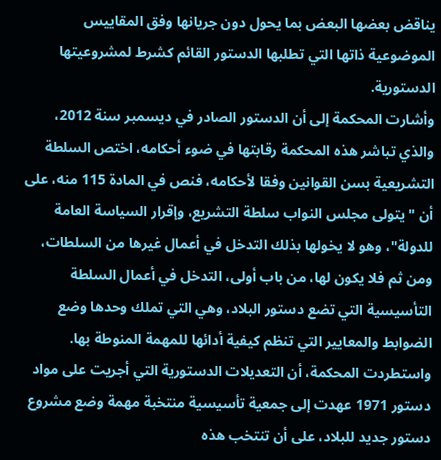يناقض بعضها البعض بما يحول دون جريانها وفق المقاييس الموضوعية ذاتها التي تطلبها الدستور القائم كشرط لمشروعيتها الدستورية.
وأشارت المحكمة إلى أن الدستور الصادر في ديسمبر سنة 2012، والذي تباشر هذه المحكمة رقابتها في ضوء أحكامه، اختص السلطة التشريعية بسن القوانين وفقا لأحكامه، فنص في المادة 115 منه، على أن "يتولى مجلس النواب سلطة التشريع، وإقرار السياسة العامة للدولة"، وهو لا يخولها بذلك التدخل في أعمال غيرها من السلطات، ومن ثم فلا يكون لها، من باب أولى، التدخل في أعمال السلطة التأسيسية التي تضع دستور البلاد، وهي التي تملك وحدها وضع الضوابط والمعايير التي تنظم كيفية أدائها للمهمة المنوطة بها.
واستطردت المحكمة، أن التعديلات الدستورية التي أجريت على مواد دستور 1971 عهدت إلى جمعية تأسيسية منتخبة مهمة وضع مشروع دستور جديد للبلاد، على أن تنتخب هذه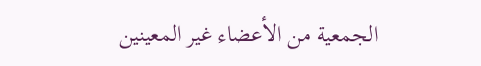الجمعية من الأعضاء غير المعينين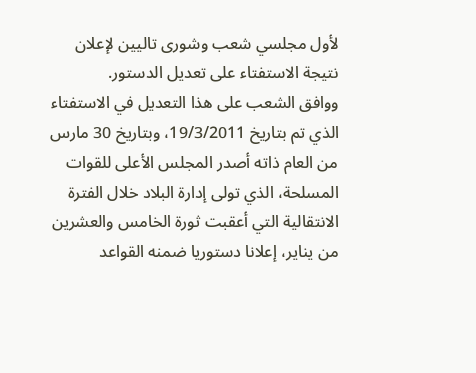لأول مجلسي شعب وشورى تاليين لإعلان نتيجة الاستفتاء على تعديل الدستور.
ووافق الشعب على هذا التعديل في الاستفتاء الذي تم بتاريخ 19/3/2011، وبتاريخ 30 مارس من العام ذاته أصدر المجلس الأعلى للقوات المسلحة، الذي تولى إدارة البلاد خلال الفترة الانتقالية التي أعقبت ثورة الخامس والعشرين من يناير، إعلانا دستوريا ضمنه القواعد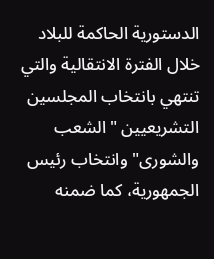الدستورية الحاكمة للبلاد خلال الفترة الانتقالية والتي تنتهي بانتخاب المجلسين التشريعيين "الشعب والشورى" وانتخاب رئيس الجمهورية، كما ضمنه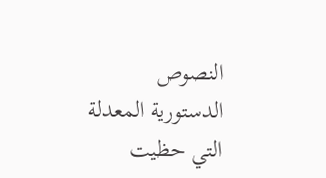النصوص الدستورية المعدلة التي حظيت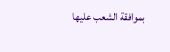بموافقة الشعب عليها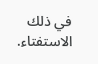في ذلك الاستفتاء.